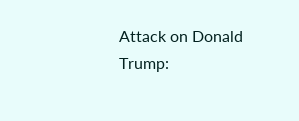Attack on Donald Trump: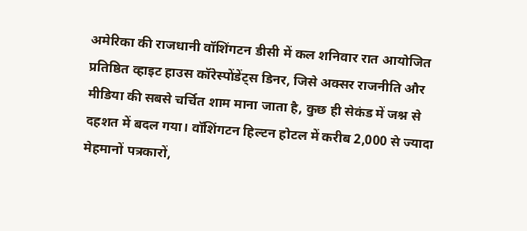अमेरिका की राजधानी वॉशिंगटन डीसी में कल शनिवार रात आयोजित प्रतिष्ठित व्हाइट हाउस कॉरेस्पोंडेंट्स डिनर, जिसे अक्सर राजनीति और मीडिया की सबसे चर्चित शाम माना जाता है, कुछ ही सेकंड में जश्न से दहशत में बदल गया। वॉशिंगटन हिल्टन होटल में करीब 2,000 से ज्यादा मेहमानों पत्रकारों,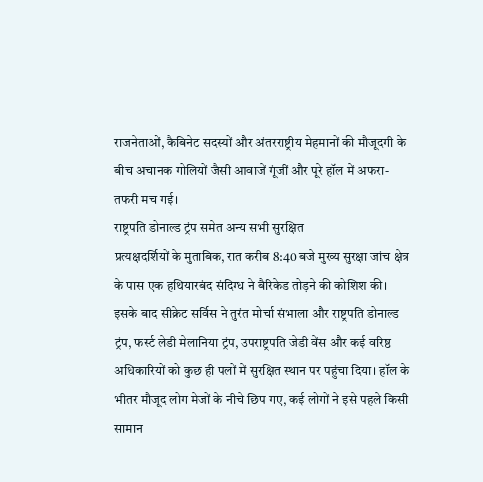राजनेताओं, कैबिनेट सदस्यों और अंतरराष्ट्रीय मेहमानों की मौजूदगी के बीच अचानक गोलियों जैसी आवाजें गूंजीं और पूरे हॉल में अफरा-तफरी मच गई।
राष्ट्रपति डोनाल्ड ट्रंप समेत अन्य सभी सुरक्षित
प्रत्यक्षदर्शियों के मुताबिक, रात करीब 8:40 बजे मुख्य सुरक्षा जांच क्षेत्र के पास एक हथियारबंद संदिग्ध ने बैरिकेड तोड़ने की कोशिश की। इसके बाद सीक्रेट सर्विस ने तुरंत मोर्चा संभाला और राष्ट्रपति डोनाल्ड ट्रंप, फर्स्ट लेडी मेलानिया ट्रंप, उपराष्ट्रपति जेडी वेंस और कई वरिष्ठ अधिकारियों को कुछ ही पलों में सुरक्षित स्थान पर पहुंचा दिया। हॉल के भीतर मौजूद लोग मेजों के नीचे छिप गए, कई लोगों ने इसे पहले किसी सामान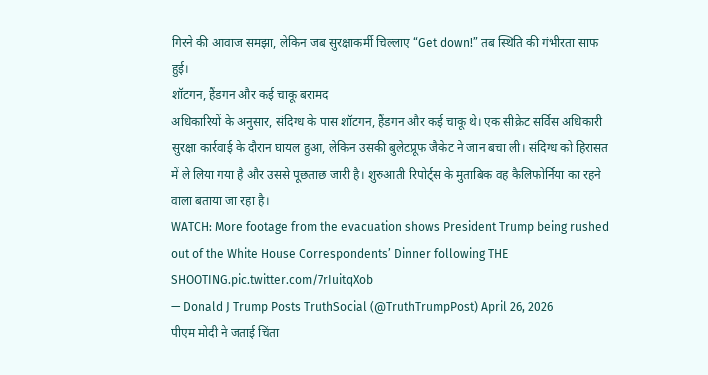गिरने की आवाज समझा, लेकिन जब सुरक्षाकर्मी चिल्लाए “Get down!” तब स्थिति की गंभीरता साफ हुई।
शॉटगन, हैंडगन और कई चाकू बरामद
अधिकारियों के अनुसार, संदिग्ध के पास शॉटगन, हैंडगन और कई चाकू थे। एक सीक्रेट सर्विस अधिकारी सुरक्षा कार्रवाई के दौरान घायल हुआ, लेकिन उसकी बुलेटप्रूफ जैकेट ने जान बचा ली। संदिग्ध को हिरासत में ले लिया गया है और उससे पूछताछ जारी है। शुरुआती रिपोर्ट्स के मुताबिक वह कैलिफोर्निया का रहने वाला बताया जा रहा है।
WATCH: More footage from the evacuation shows President Trump being rushed out of the White House Correspondents’ Dinner following THE SHOOTING.pic.twitter.com/7rIuitqXob
— Donald J Trump Posts TruthSocial (@TruthTrumpPost) April 26, 2026
पीएम मोदी ने जताई चिंता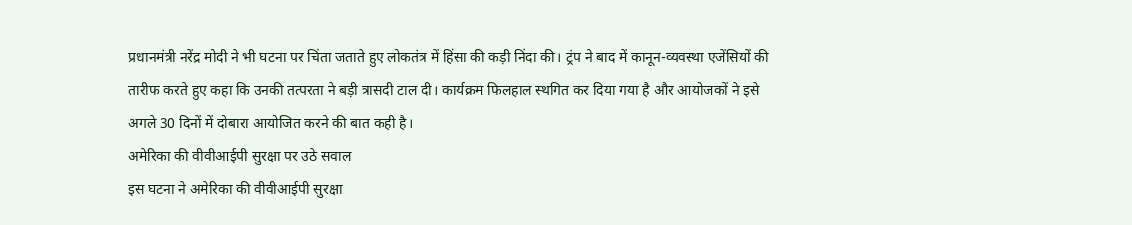प्रधानमंत्री नरेंद्र मोदी ने भी घटना पर चिंता जताते हुए लोकतंत्र में हिंसा की कड़ी निंदा की। ट्रंप ने बाद में कानून-व्यवस्था एजेंसियों की तारीफ करते हुए कहा कि उनकी तत्परता ने बड़ी त्रासदी टाल दी। कार्यक्रम फिलहाल स्थगित कर दिया गया है और आयोजकों ने इसे अगले 30 दिनों में दोबारा आयोजित करने की बात कही है।
अमेरिका की वीवीआईपी सुरक्षा पर उठे सवाल
इस घटना ने अमेरिका की वीवीआईपी सुरक्षा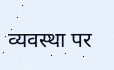व्यवस्था पर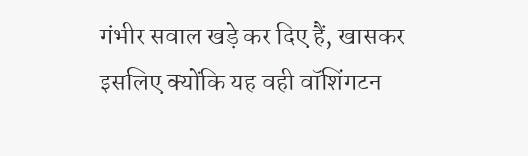गंभीर सवाल खड़े कर दिए हैं, खासकर इसलिए क्योंकि यह वही वॉशिंगटन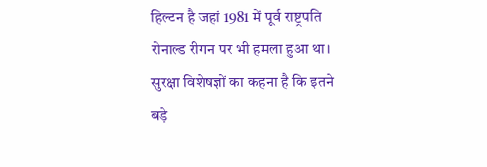हिल्टन है जहां 1981 में पूर्व राष्ट्रपति रोनाल्ड रीगन पर भी हमला हुआ था। सुरक्षा विशेषज्ञों का कहना है कि इतने बड़े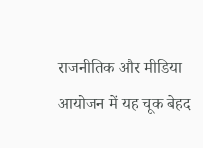राजनीतिक और मीडिया आयोजन में यह चूक बेहद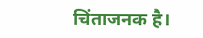चिंताजनक है।